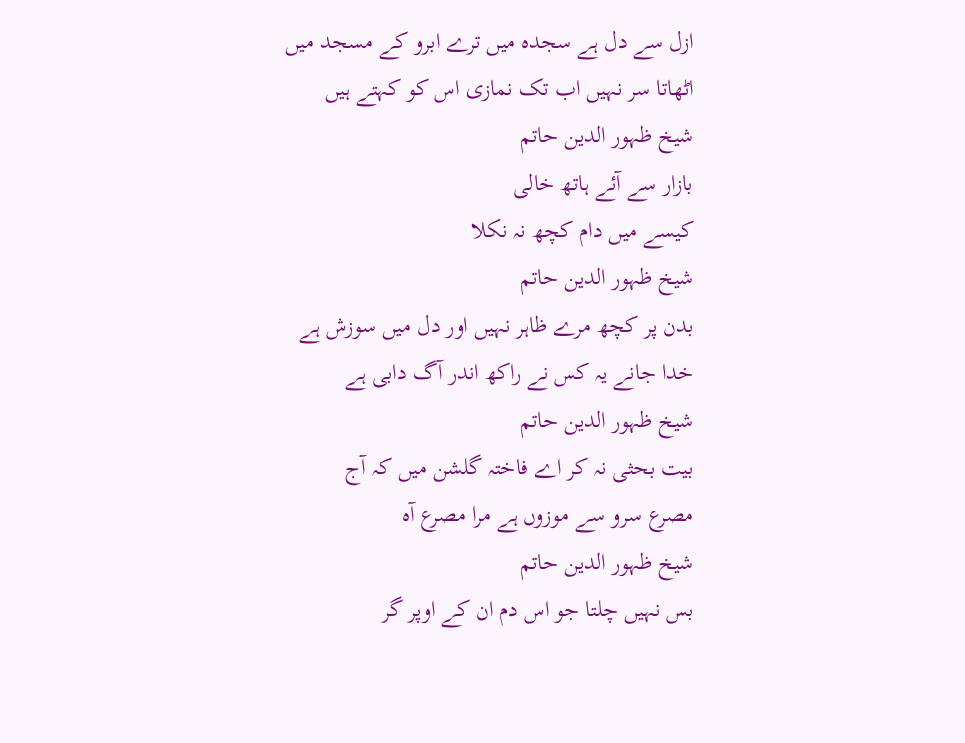ازل سے دل ہے سجدہ میں ترے ابرو کے مسجد میں
اٹھاتا سر نہیں اب تک نمازی اس کو کہتے ہیں
شیخ ظہور الدین حاتم
بازار سے آئے ہاتھ خالی
کیسے میں دام کچھ نہ نکلا
شیخ ظہور الدین حاتم
بدن پر کچھ مرے ظاہر نہیں اور دل میں سوزش ہے
خدا جانے یہ کس نے راکھ اندر آگ دابی ہے
شیخ ظہور الدین حاتم
بیت بحثی نہ کر اے فاختہ گلشن میں کہ آج
مصرع سرو سے موزوں ہے مرا مصرع آہ
شیخ ظہور الدین حاتم
بس نہیں چلتا جو اس دم ان کے اوپر گر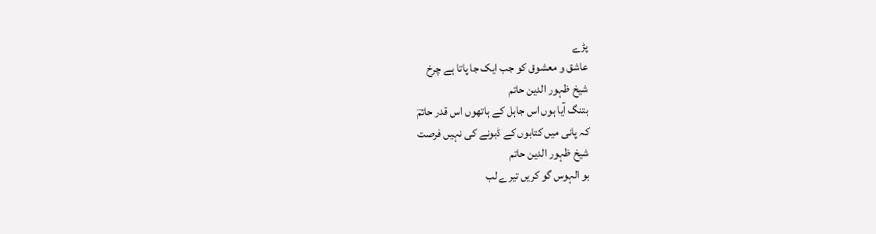پڑے
عاشق و معشوق کو جب ایک جا پاتا ہے چرخ
شیخ ظہور الدین حاتم
بتنگ آیا ہوں اس جاہل کے ہاتھوں اس قدر حاتمؔ
کہ پانی میں کتابوں کے ڈبونے کی نہیں فرصت
شیخ ظہور الدین حاتم
بو الہوس گو کریں تیرے لب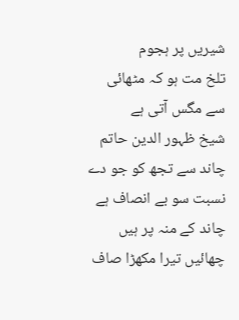شیریں پر ہجوم
تلخ مت ہو کہ مٹھائی سے مگس آتی ہے
شیخ ظہور الدین حاتم
چاند سے تجھ کو جو دے نسبت سو بے انصاف ہے
چاند کے منہ پر ہیں چھائیں تیرا مکھڑا صاف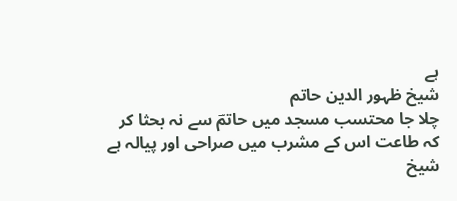ہے
شیخ ظہور الدین حاتم
چلا جا محتسب مسجد میں حاتمؔ سے نہ بحثا کر
کہ طاعت اس کے مشرب میں صراحی اور پیالہ ہے
شیخ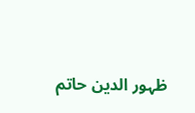ظہور الدین حاتم